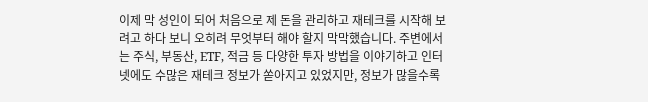이제 막 성인이 되어 처음으로 제 돈을 관리하고 재테크를 시작해 보려고 하다 보니 오히려 무엇부터 해야 할지 막막했습니다. 주변에서는 주식, 부동산, ETF, 적금 등 다양한 투자 방법을 이야기하고 인터넷에도 수많은 재테크 정보가 쏟아지고 있었지만, 정보가 많을수록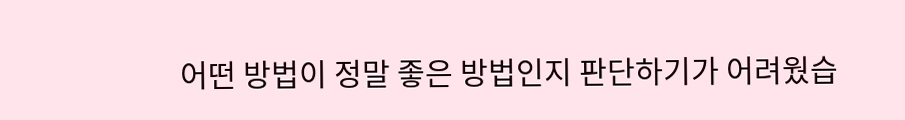어떤 방법이 정말 좋은 방법인지 판단하기가 어려웠습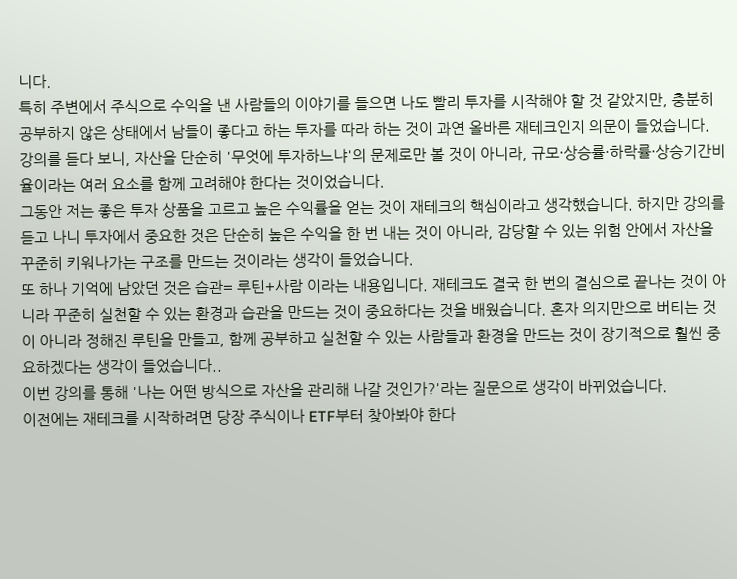니다.
특히 주변에서 주식으로 수익을 낸 사람들의 이야기를 들으면 나도 빨리 투자를 시작해야 할 것 같았지만, 충분히 공부하지 않은 상태에서 남들이 좋다고 하는 투자를 따라 하는 것이 과연 올바른 재테크인지 의문이 들었습니다.
강의를 듣다 보니, 자산을 단순히 '무엇에 투자하느냐'의 문제로만 볼 것이 아니라, 규모·상승률·하락률·상승기간비율이라는 여러 요소를 함께 고려해야 한다는 것이었습니다.
그동안 저는 좋은 투자 상품을 고르고 높은 수익률을 얻는 것이 재테크의 핵심이라고 생각했습니다. 하지만 강의를 듣고 나니 투자에서 중요한 것은 단순히 높은 수익을 한 번 내는 것이 아니라, 감당할 수 있는 위험 안에서 자산을 꾸준히 키워나가는 구조를 만드는 것이라는 생각이 들었습니다.
또 하나 기억에 남았던 것은 습관= 루틴+사람 이라는 내용입니다. 재테크도 결국 한 번의 결심으로 끝나는 것이 아니라 꾸준히 실천할 수 있는 환경과 습관을 만드는 것이 중요하다는 것을 배웠습니다. 혼자 의지만으로 버티는 것이 아니라 정해진 루틴을 만들고, 함께 공부하고 실천할 수 있는 사람들과 환경을 만드는 것이 장기적으로 훨씬 중요하겠다는 생각이 들었습니다..
이번 강의를 통해 '나는 어떤 방식으로 자산을 관리해 나갈 것인가?'라는 질문으로 생각이 바뀌었습니다.
이전에는 재테크를 시작하려면 당장 주식이나 ETF부터 찾아봐야 한다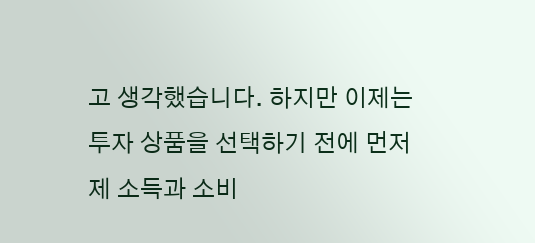고 생각했습니다. 하지만 이제는 투자 상품을 선택하기 전에 먼저 제 소득과 소비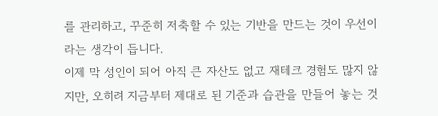를 관리하고, 꾸준히 저축할 수 있는 기반을 만드는 것이 우선이라는 생각이 듭니다.
이제 막 성인이 되어 아직 큰 자산도 없고 재테크 경험도 많지 않지만, 오히려 지금부터 제대로 된 기준과 습관을 만들어 놓는 것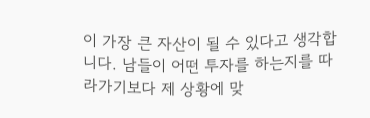이 가장 큰 자산이 될 수 있다고 생각합니다. 남들이 어떤 투자를 하는지를 따라가기보다 제 상황에 맞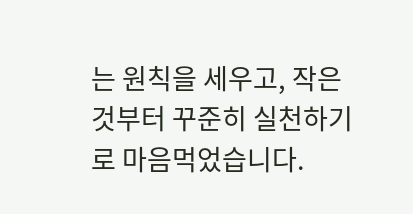는 원칙을 세우고, 작은 것부터 꾸준히 실천하기로 마음먹었습니다.